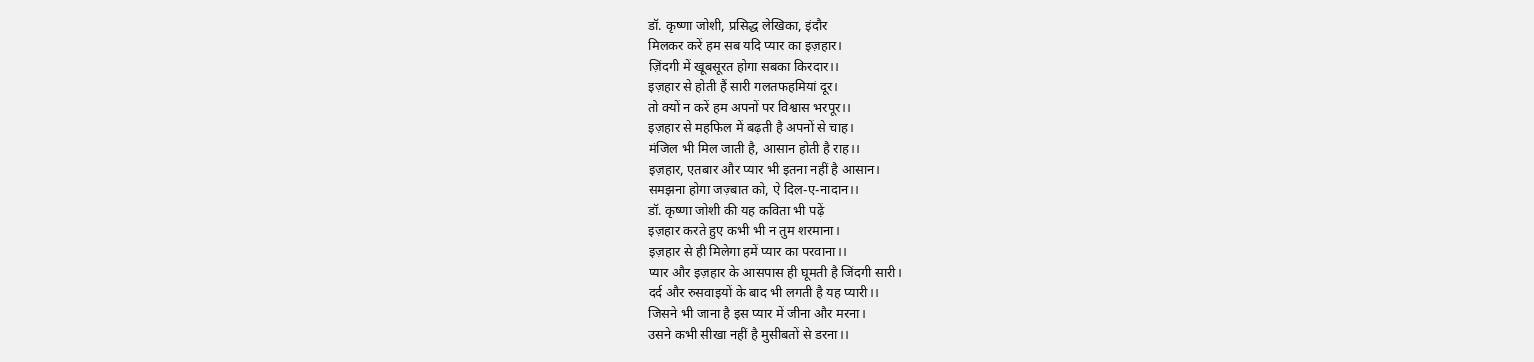डॉ. कृष्णा जोशी, प्रसिद्ध लेखिका, इंदौर
मिलकर करें हम सब यदि प्यार का इज़हार।
ज़िंदगी में खूबसूरत होगा सबका किरदार।।
इज़हार से होती हैं सारी गलतफहमियां दूर।
तो क्यों न करें हम अपनों पर विश्वास भरपूर।।
इज़हार से महफिल में बढ़ती है अपनों से चाह।
मंजिल भी मिल जाती है, आसान होती है राह।।
इज़हार, एतबार और प्यार भी इतना नहीं है आसान।
समझना होगा जज़्बात को, ऐ दिल-ए-नादान।।
डॉ. कृष्णा जोशी की यह कविता भी पढ़ें
इज़हार करते हुए कभी भी न तुम शरमाना।
इज़हार से ही मिलेगा हमें प्यार का परवाना।।
प्यार और इज़हार के आसपास ही घूमती है जिंदगी सारी।
दर्द और रुसवाइयों के बाद भी लगती है यह प्यारी।।
जिसने भी जाना है इस प्यार में जीना और मरना।
उसने कभी सीखा नहीं है मुसीबतों से डरना।।